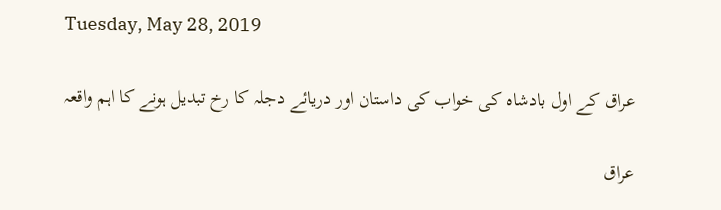Tuesday, May 28, 2019

عراق کے اول بادشاہ کی خواب کی داستان اور دریائے دجلہ کا رخ تبدیل ہونے کا اہم واقعہ

عراق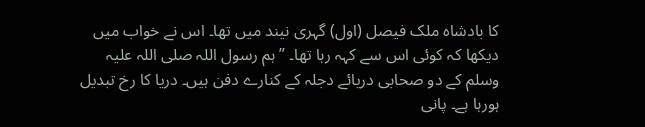کا بادشاہ ملک فیصل (اول) گہری نیند میں تھا۔ اس نے خواب میں دیکھا کہ کوئی اس سے کہہ رہا تھا۔ ”ہم رسول اللہ صلی اللہ علیہ وسلم کے دو صحابی دریائے دجلہ کے کنارے دفن ہیں۔ دریا کا رخ تبدیل ہورہا ہے۔ پانی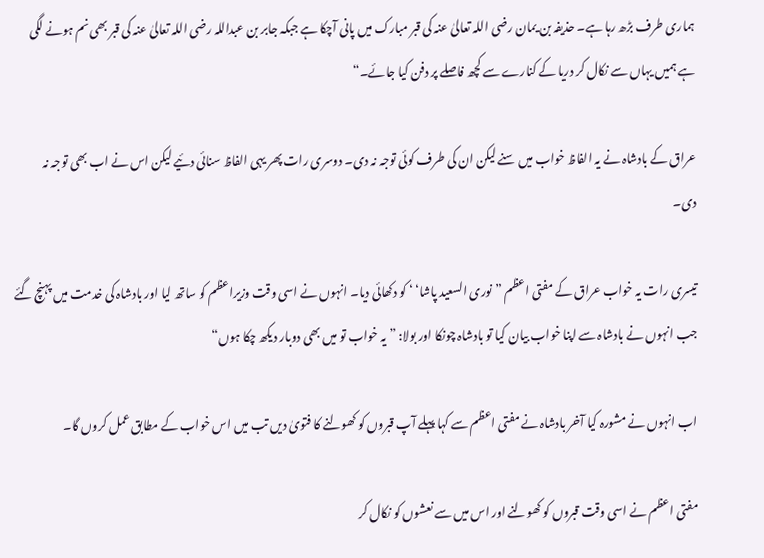ہماری طرف بڑھ رہا ہے۔ حذیفہ بن یمان رضی اللہ تعالیٰ عنہ کی قبر مبارک میں پانی آچکا ہے جبکہ جابر بن عبداللہ رضی اللہ تعالیٰ عنہ کی قبر بھی نم ہونے لگی ہے ہمیں یہاں سے نکال کر دریا کے کنارے سے کچھ فاصلے پر دفن کیا جائے۔“

عراق کے بادشاہ نے یہ الفاظ خواب میں سنے لیکن ان کی طرف کوئی توجہ نہ دی۔ دوسری رات پھر یہی الفاظ سنائی دئیے لیکن اس نے اب بھی توجہ نہ دی۔

تیسری رات یہ خواب عراق کے مفتی اعظم ”نوری السعید پاشا‘ ‘ کو دکھائی دیا۔ انہوں نے اسی وقت وزیراعظم کو ساتھ لیا اور بادشاہ کی خدمت میں پہنچ گئے جب انہوں نے بادشاہ سے اپنا خواب بیان کیا تو بادشاہ چونکا اور بولا: ”یہ خواب تو میں بھی دوبار دیکھ چکا ہوں“

اب انہوں نے مشورہ کیا آخر بادشاہ نے مفتی اعظم سے کہا پہلے آپ قبروں کو کھولنے کا فتویٰ دیں تب میں اس خواب کے مطابق عمل کروں گا۔

مفتی اعظم نے اسی وقت قبروں کو کھولنے اور اس میں سے نعشوں کو نکال کر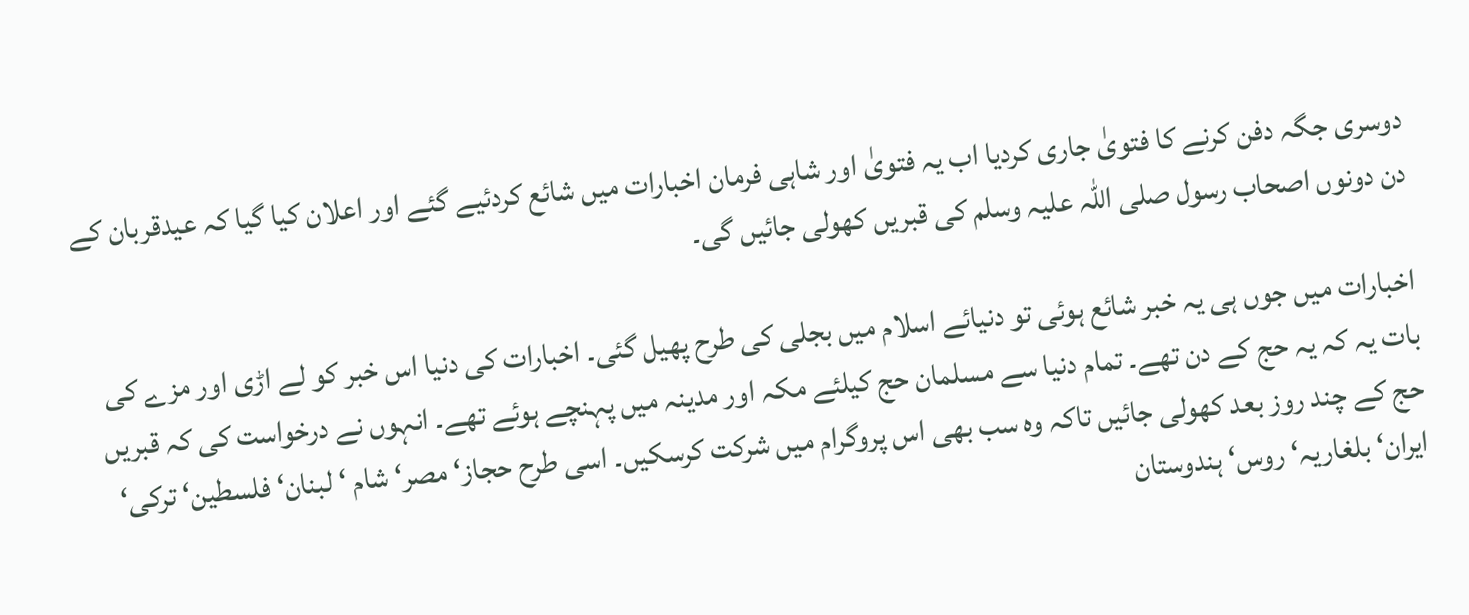دوسری جگہ دفن کرنے کا فتویٰ جاری کردیا اب یہ فتویٰ اور شاہی فرمان اخبارات میں شائع کردئیے گئے اور اعلان کیا گیا کہ عیدقربان کے دن دونوں اصحاب رسول صلی اللہ علیہ وسلم کی قبریں کھولی جائیں گی۔

اخبارات میں جوں ہی یہ خبر شائع ہوئی تو دنیائے اسلام میں بجلی کی طرح پھیل گئی۔ اخبارات کی دنیا اس خبر کو لے اڑی اور مزے کی بات یہ کہ یہ حج کے دن تھے۔ تمام دنیا سے مسلمان حج کیلئے مکہ اور مدینہ میں پہنچے ہوئے تھے۔ انہوں نے درخواست کی کہ قبریں حج کے چند روز بعد کھولی جائیں تاکہ وہ سب بھی اس پروگرام میں شرکت کرسکیں۔ اسی طرح حجاز‘ مصر‘ شام ‘ لبنان‘ فلسطین‘ ترکی‘ ایران‘ بلغاریہ‘ روس‘ ہندوستان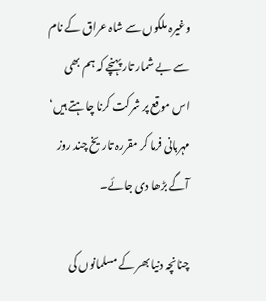وغیرہ ملکوں سے شاہ عراق کے نام سے بے شمار تار پہنچے کہ ہم بھی اس موقع پر شرکت کرنا چاہتے ہیں‘ مہربانی فرما کر مقررہ تاریخ چند روز آگے بڑھا دی جائے۔

چنانچہ دنیا بھر کے مسلمانوں کی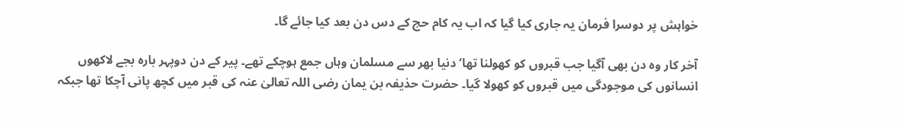خواہش پر دوسرا فرمان یہ جاری کیا گیا کہ اب یہ کام حج کے دس دن بعد کیا جائے گا۔

آخر کار وہ دن بھی آگیا جب قبروں کو کھولنا تھا‘ دنیا بھر سے مسلمان وہاں جمع ہوچکے تھے۔ پیر کے دن دوپہر بارہ بجے لاکھوں انسانوں کی موجودگی میں قبروں کو کھولا گیا۔ حضرت حذیفہ بن یمان رضی اللہ تعالیٰ عنہ کی قبر میں کچھ پانی آچکا تھا جبکہ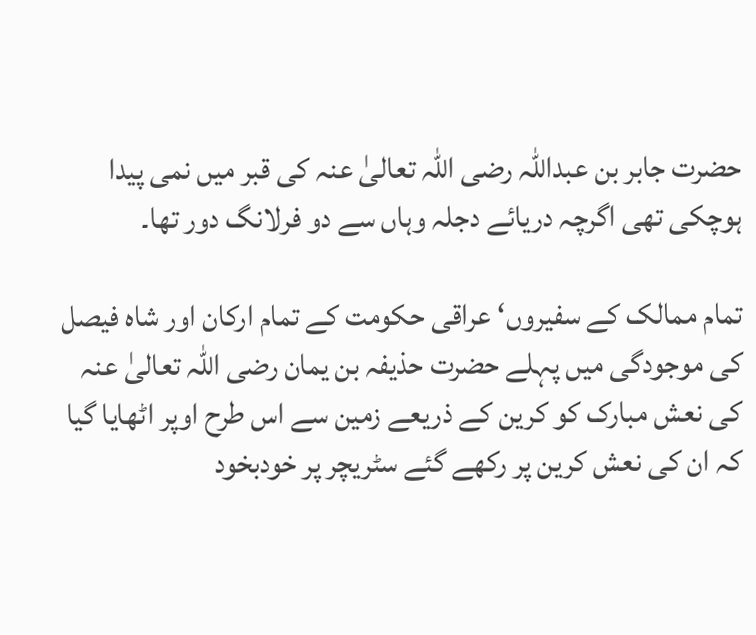حضرت جابر بن عبداللہ رضی اللہ تعالیٰ عنہ کی قبر میں نمی پیدا ہوچکی تھی اگرچہ دریائے دجلہ وہاں سے دو فرلانگ دور تھا۔

تمام ممالک کے سفیروں‘ عراقی حکومت کے تمام ارکان اور شاہ فیصل کی موجودگی میں پہلے حضرت حذیفہ بن یمان رضی اللہ تعالیٰ عنہ کی نعش مبارک کو کرین کے ذریعے زمین سے اس طرح اوپر اٹھایا گیا کہ ان کی نعش کرین پر رکھے گئے سٹریچر پر خودبخود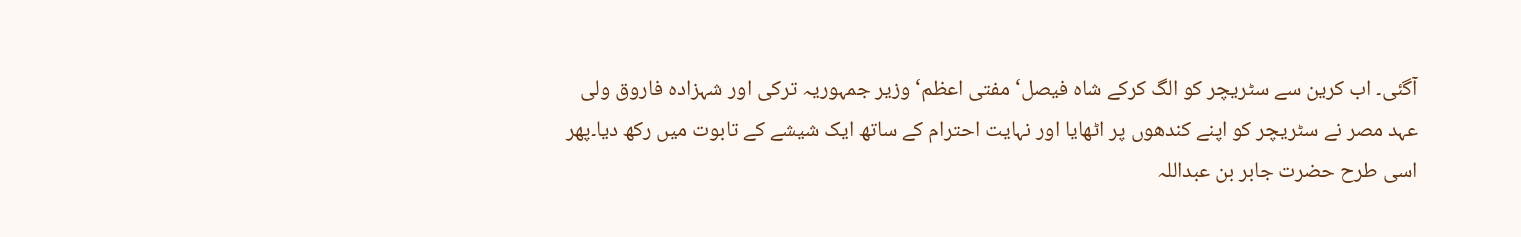آگئی۔ اب کرین سے سٹریچر کو الگ کرکے شاہ فیصل‘ مفتی اعظم‘ وزیر جمہوریہ ترکی اور شہزادہ فاروق ولی عہد مصر نے سٹریچر کو اپنے کندھوں پر اٹھایا اور نہایت احترام کے ساتھ ایک شیشے کے تابوت میں رکھ دیا۔پھر اسی طرح حضرت جابر بن عبداللہ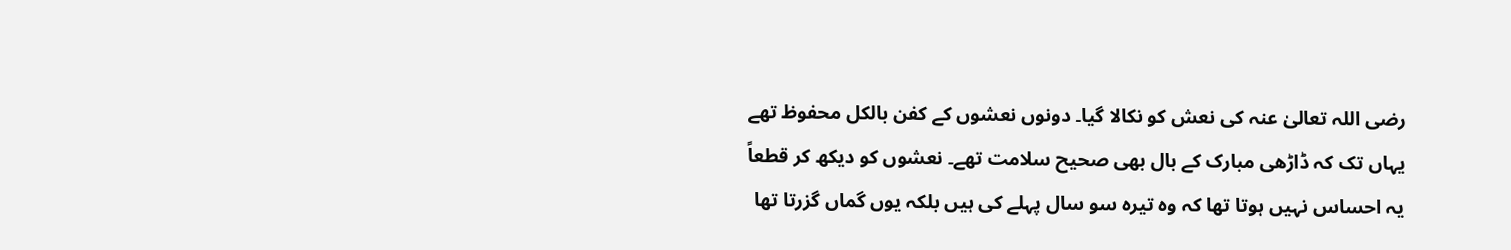رضی اللہ تعالیٰ عنہ کی نعش کو نکالا گیا۔ دونوں نعشوں کے کفن بالکل محفوظ تھے یہاں تک کہ ڈاڑھی مبارک کے بال بھی صحیح سلامت تھے۔ نعشوں کو دیکھ کر قطعاً یہ احساس نہیں ہوتا تھا کہ وہ تیرہ سو سال پہلے کی ہیں بلکہ یوں گماں گزرتا تھا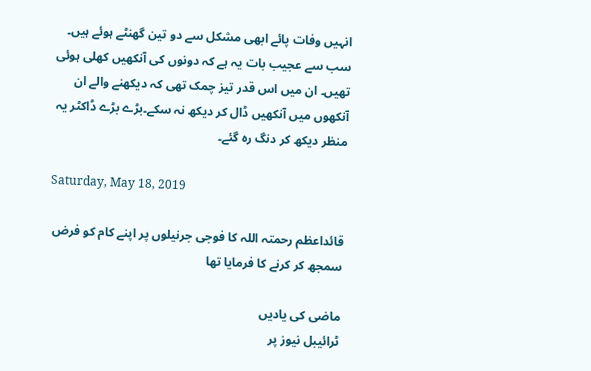انہیں وفات پائے ابھی مشکل سے دو تین گھنٹے ہوئے ہیں۔ سب سے عجیب بات یہ ہے کہ دونوں کی آنکھیں کھلی ہوئی تھیں۔ ان میں اس قدر تیز چمک تھی کہ دیکھنے والے ان آنکھوں میں آنکھیں ڈال کر دیکھ نہ سکے۔بڑے بڑے ڈاکٹر یہ منظر دیکھ کر دنگ رہ گئے۔

Saturday, May 18, 2019

قائداعظم رحمتہ اللہ کا فوجی جرنیلوں پر اپنے کام کو فرض سمجھ کر کرنے کا فرمایا تھا

ماضی کی یادیں
ٹرائیبل نیوز پر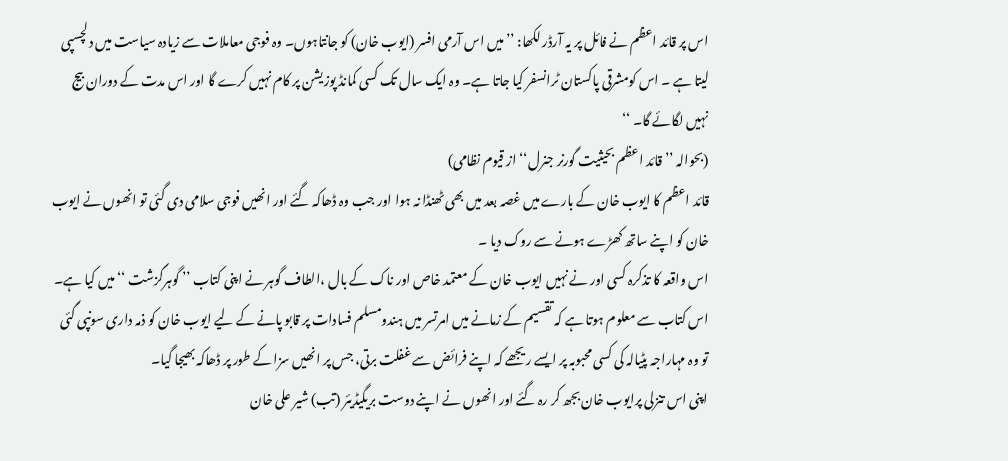اس پر قائد اعظم نے فائل پر یہ آرڈر لکھا: ’’ میں اس آرمی افسر (ایوب خان) کو جانتاہوں۔ وہ فوجی معاملات سے زیادہ سیاست میں دلچسپی لیتا ہے ۔ اس کومشرقی پاکستان ٹرانسفر کیا جاتا ہے۔ وہ ایک سال تک کسی کمانڈ پوزیشن پر کام نہیں کرے گا اور اس مدت کے دوران بیج نہیں لگائے گا۔ ‘‘
(بحوالہ ’’ قائد اعظم بحیثیت گورنر جنرل‘‘ از قیوم نظامی)
قائد اعظم کا ایوب خان کے بارے میں غصہ بعد میں بھی ٹھنڈا نہ ہوا اور جب وہ ڈھاکہ گئے اور انھیں فوجی سلامی دی گئی تو انھوں نے ایوب خان کو اپنے ساتھ کھڑے ہونے سے روک دیا ۔
اس واقعہ کا تذکرہ کسی اور نے نہیں ایوب خان کے معتمد خاص اور ناک کے بال ،الطاف گوہر نے اپنی کتاب ’’ گوہرگزشت ‘‘ میں کیا ہے۔
اس کتاب سے معلوم ہوتا ہے کہ تقسیم کے زمانے میں امرتسر میں ہندومسلم فسادات پر قابو پانے کے لیے ایوب خان کو ذمہ داری سونپی گئی تو وہ مہاراجہ پٹیالہ کی کسی محبوبہ پر ایسے ریجھے کہ اپنے فرائض سے غفلت برتی، جس پر انھیں سزا کے طور پر ڈھاکہ بھیجا گیا۔
اپنی اس تنزلی پرایوب خان بجھ کر رہ گئے اور انھوں نے اپنے دوست بریگیڈیئر (تب) شیر علی خان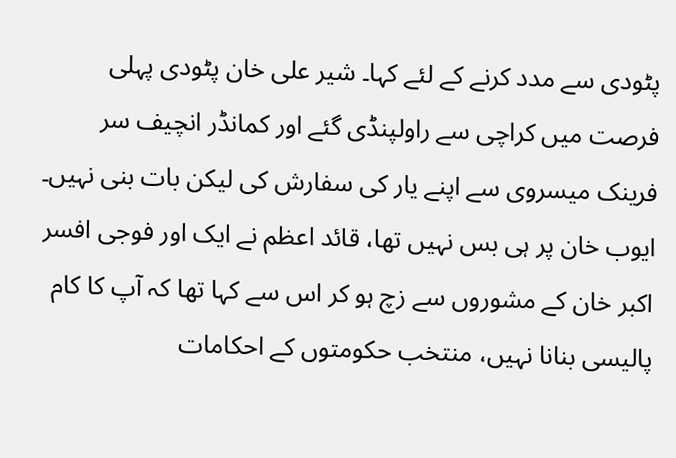پٹودی سے مدد کرنے کے لئے کہا۔ شیر علی خان پٹودی پہلی فرصت میں کراچی سے راولپنڈی گئے اور کمانڈر انچیف سر فرینک میسروی سے اپنے یار کی سفارش کی لیکن بات بنی نہیں۔
ایوب خان پر ہی بس نہیں تھا، قائد اعظم نے ایک اور فوجی افسر اکبر خان کے مشوروں سے زچ ہو کر اس سے کہا تھا کہ آپ کا کام پالیسی بنانا نہیں، منتخب حکومتوں کے احکامات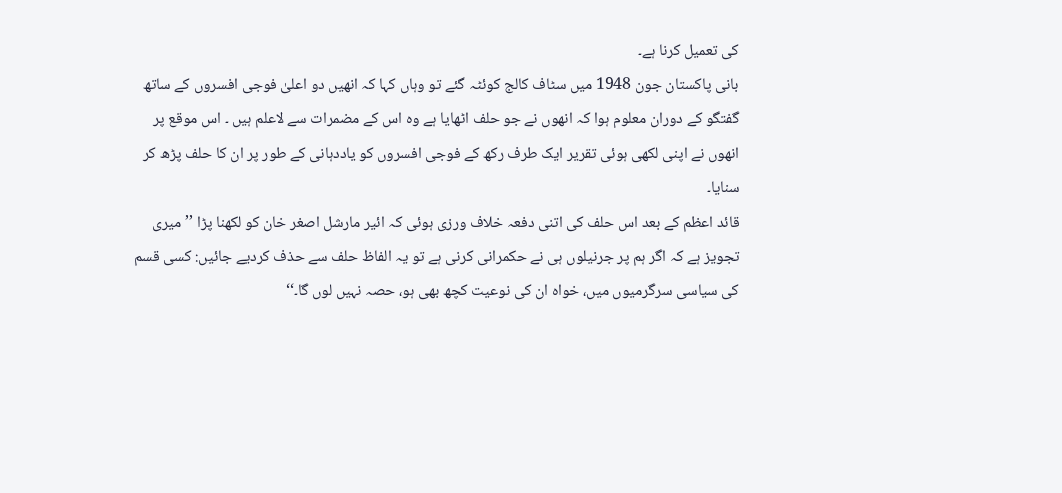کی تعمیل کرنا ہے۔
بانی پاکستان جون 1948 میں سٹاف کالج کوئٹہ گئے تو وہاں کہا کہ انھیں دو اعلیٰ فوجی افسروں کے ساتھ گفتگو کے دوران معلوم ہوا کہ انھوں نے جو حلف اٹھایا ہے وہ اس کے مضمرات سے لاعلم ہیں ۔ اس موقع پر انھوں نے اپنی لکھی ہوئی تقریر ایک طرف رکھ کے فوجی افسروں کو یاددہانی کے طور پر ان کا حلف پڑھ کر سنایا۔
قائد اعظم کے بعد اس حلف کی اتنی دفعہ خلاف ورزی ہوئی کہ ائیر مارشل اصغر خان کو لکھنا پڑا ’’میری تجویز ہے کہ اگر ہم پر جرنیلوں ہی نے حکمرانی کرنی ہے تو یہ الفاظ حلف سے حذف کردیے جائیں: کسی قسم کی سیاسی سرگرمیوں میں، خواہ ان کی نوعیت کچھ بھی ہو، حصہ نہیں لوں گا۔‘‘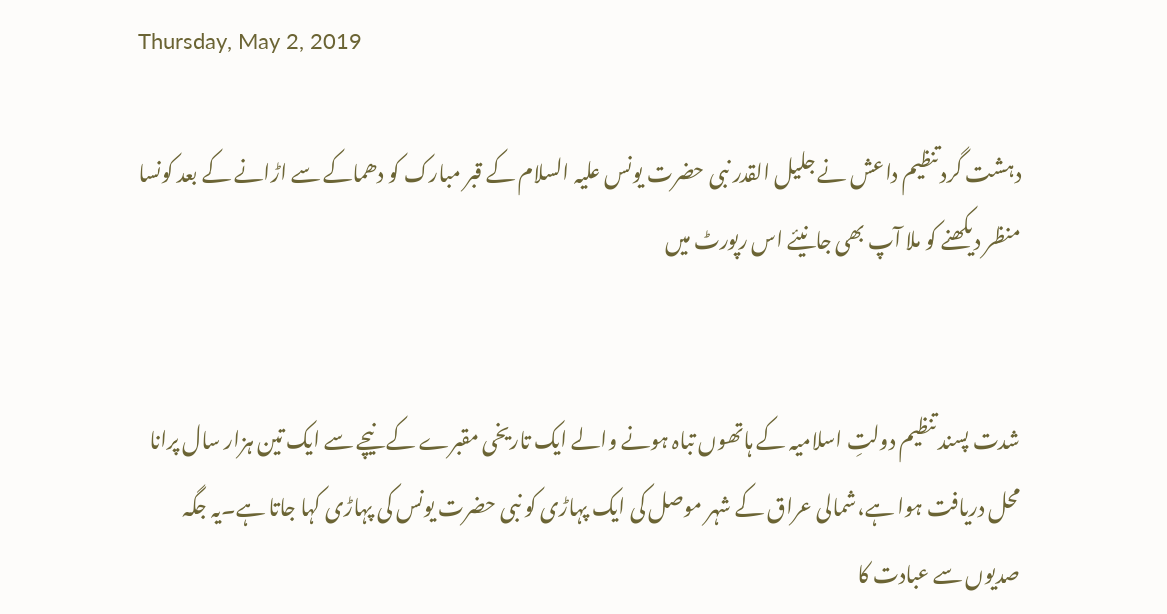Thursday, May 2, 2019

دہشت گرد تنظیم داعش نے جلیل القدر نبی حضرت یونس علیہ السلام کے قبر مبارک کو دھماکے سے اڑانے کے بعد کونسا منظر دیکھنے کو ملا آپ بھی جانیئے اس رپورٹ میں


شدت پسند تنظیم دولتِ اسلامیہ کے ہاتھوں تباہ ہونے والے ایک تاریخی مقبرے کے نیچے سے ایک تین ہزار سال پرانا محل دریافت ہوا ہے،شمالی عراق کے شہر موصل کی ایک پہاڑی کو نبی حضرت یونس کی پہاڑی کہا جاتا ہے۔یہ جگہ صدیوں سے عبادت کا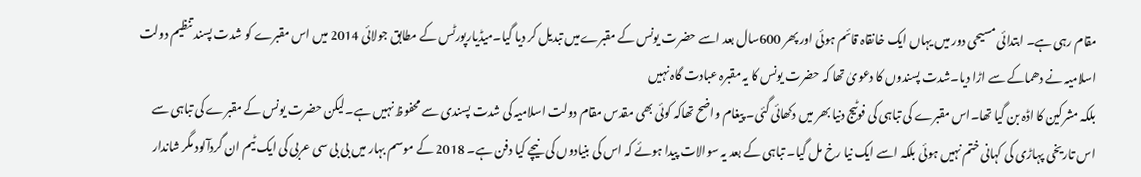مقام رہی ہے۔ ابتدائی مسیحی دور میں یہاں ایک خانقاہ قائم ہوئی اور پھر 600سال بعد اسے حضرت یونس کے مقبرےمیں تبدیل کر دیا گیا۔میڈیارپورٹس کے مطابق جولائی 2014 میں اس مقبرے کو شدت پسند تنظیم دولت اسلامیہ نے دھماکے سے اڑا دیا۔شدت پسندوں کا دعویٰ تھا کہ حضرت یونس کا یہ مقبرہ عبادت گاہ نہیں
بلکہ مشرکین کا اڈہ بن گیا تھا۔اس مقبرے کی تباہی کی فوٹیج دنیا بھر میں دکھائی گئی۔ پیغام واضح تھاکہ کوئی بھی مقدس مقام دولت اسلامیہ کی شدت پسندی سے محفوظ نہیں ہے۔لیکن حضرت یونس کے مقبرے کی تباہی سے اس تاریخی پہاڑی کی کہانی ختم نہیں ہوئی بلکہ اسے ایک نیا رخ مل گیا۔ تباہی کے بعد یہ سوالات پیدا ہوئے کہ اس کی بنیادوں کی نیچے کیا دفن ہے۔ 2018 کے موسم بہار میں بی بی سی عربی کی ایک ٹیم ان گردآلود مگر شاندار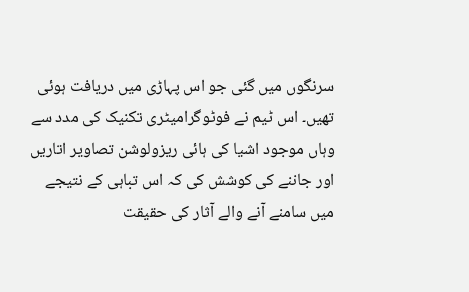سرنگوں میں گئی جو اس پہاڑی میں دریافت ہوئی تھیں۔ اس ٹیم نے فوٹوگرامیٹری تکنیک کی مدد سے وہاں موجود اشیا کی ہائی ریزولوشن تصاویر اتاریں اور جاننے کی کوشش کی کہ اس تباہی کے نتیجے میں سامنے آنے والے آثار کی حقیقت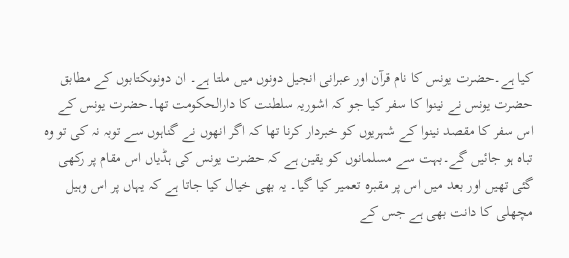کیا ہے۔حضرت یونس کا نام قرآن اور عبرانی انجیل دونوں میں ملتا ہے۔ ان دونوںکتابوں کے مطابق حضرت یونس نے نینوا کا سفر کیا جو کہ اشوریہ سلطنت کا دارالحکومت تھا۔حضرت یونس کے اس سفر کا مقصد نینوا کے شہریوں کو خبردار کرنا تھا کہ اگر انھوں نے گناہوں سے توبہ نہ کی تو وہ تباہ ہو جائیں گے۔بہت سے مسلمانوں کو یقین ہے کہ حضرت یونس کی ہڈیاں اس مقام پر رکھی گئی تھیں اور بعد میں اس پر مقبرہ تعمیر کیا گیا۔ یہ بھی خیال کیا جاتا ہے کہ یہاں پر اس وہیل مچھلی کا دانت بھی ہے جس کے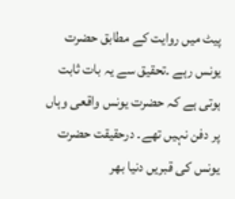پیٹ میں روایت کے مطابق حضرت یونس رہے ۔تحقیق سے یہ بات ثابت ہوتی ہے کہ حضرت یونس واقعی وہاں پر دفن نہیں تھے۔ درحقیقت حضرت یونس کی قبریں دنیا بھر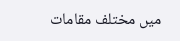میں مختلف مقامات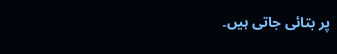پر بتائی جاتی ہیں۔